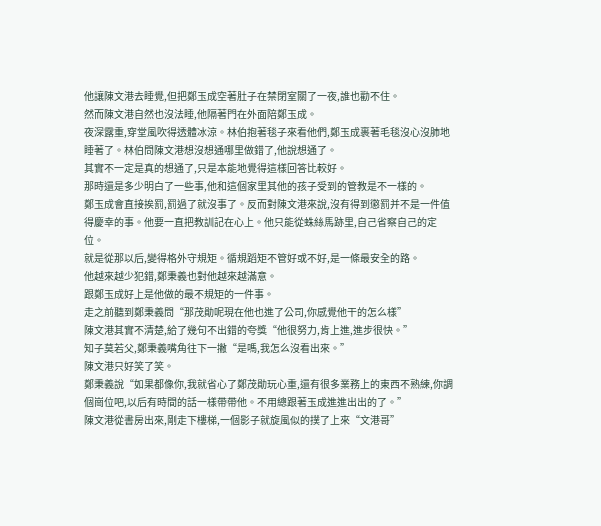他讓陳文港去睡覺,但把鄭玉成空著肚子在禁閉室關了一夜,誰也勸不住。
然而陳文港自然也沒法睡,他隔著門在外面陪鄭玉成。
夜深露重,穿堂風吹得透體冰涼。林伯抱著毯子來看他們,鄭玉成裹著毛毯沒心沒肺地睡著了。林伯問陳文港想沒想通哪里做錯了,他說想通了。
其實不一定是真的想通了,只是本能地覺得這樣回答比較好。
那時還是多少明白了一些事,他和這個家里其他的孩子受到的管教是不一樣的。
鄭玉成會直接挨罰,罰過了就沒事了。反而對陳文港來說,沒有得到懲罰并不是一件值得慶幸的事。他要一直把教訓記在心上。他只能從蛛絲馬跡里,自己省察自己的定位。
就是從那以后,變得格外守規矩。循規蹈矩不管好或不好,是一條最安全的路。
他越來越少犯錯,鄭秉義也對他越來越滿意。
跟鄭玉成好上是他做的最不規矩的一件事。
走之前聽到鄭秉義問“那茂勛呢現在他也進了公司,你感覺他干的怎么樣”
陳文港其實不清楚,給了幾句不出錯的夸獎“他很努力,肯上進,進步很快。”
知子莫若父,鄭秉義嘴角往下一撇“是嗎,我怎么沒看出來。”
陳文港只好笑了笑。
鄭秉義說“如果都像你,我就省心了鄭茂勛玩心重,還有很多業務上的東西不熟練,你調個崗位吧,以后有時間的話一樣帶帶他。不用總跟著玉成進進出出的了。”
陳文港從書房出來,剛走下樓梯,一個影子就旋風似的撲了上來“文港哥”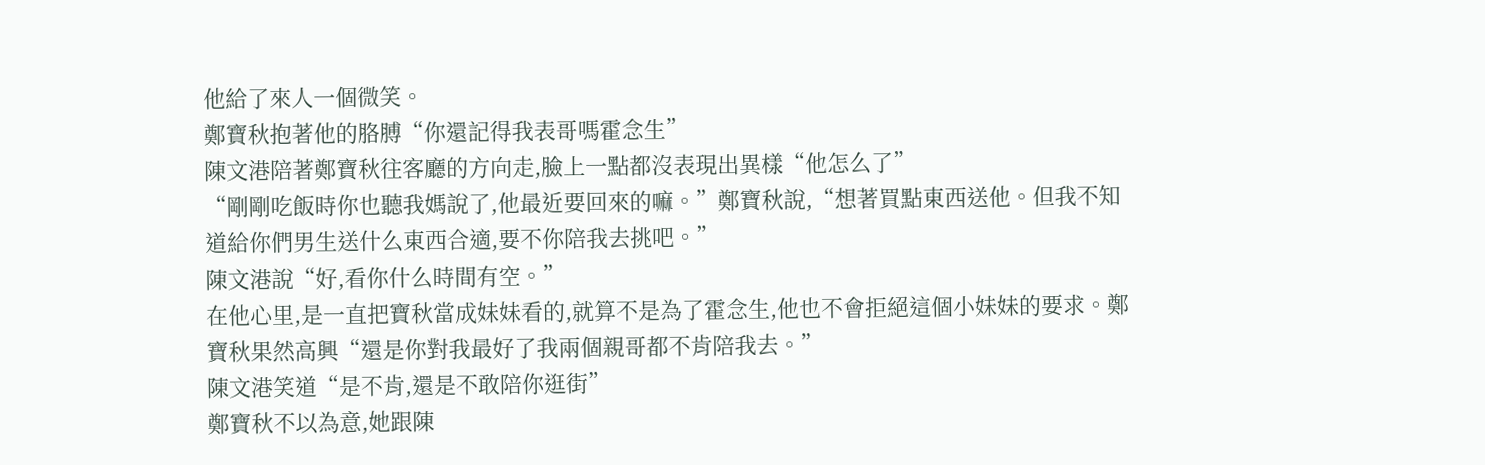他給了來人一個微笑。
鄭寶秋抱著他的胳膊“你還記得我表哥嗎霍念生”
陳文港陪著鄭寶秋往客廳的方向走,臉上一點都沒表現出異樣“他怎么了”
“剛剛吃飯時你也聽我媽說了,他最近要回來的嘛。”鄭寶秋說,“想著買點東西送他。但我不知道給你們男生送什么東西合適,要不你陪我去挑吧。”
陳文港說“好,看你什么時間有空。”
在他心里,是一直把寶秋當成妹妹看的,就算不是為了霍念生,他也不會拒絕這個小妹妹的要求。鄭寶秋果然高興“還是你對我最好了我兩個親哥都不肯陪我去。”
陳文港笑道“是不肯,還是不敢陪你逛街”
鄭寶秋不以為意,她跟陳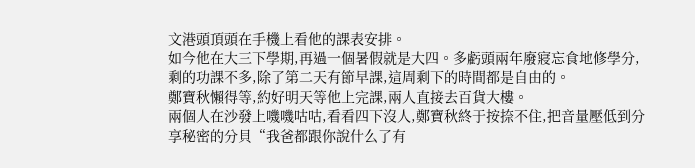文港頭頂頭在手機上看他的課表安排。
如今他在大三下學期,再過一個暑假就是大四。多虧頭兩年廢寢忘食地修學分,剩的功課不多,除了第二天有節早課,這周剩下的時間都是自由的。
鄭寶秋懶得等,約好明天等他上完課,兩人直接去百貨大樓。
兩個人在沙發上嘰嘰咕咕,看看四下沒人,鄭寶秋終于按捺不住,把音量壓低到分享秘密的分貝“我爸都跟你說什么了有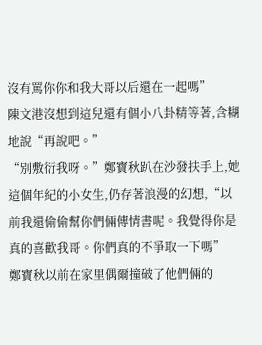沒有罵你你和我大哥以后還在一起嗎”
陳文港沒想到這兒還有個小八卦精等著,含糊地說“再說吧。”
“別敷衍我呀。”鄭寶秋趴在沙發扶手上,她這個年紀的小女生,仍存著浪漫的幻想,“以前我還偷偷幫你們倆傳情書呢。我覺得你是真的喜歡我哥。你們真的不爭取一下嗎”
鄭寶秋以前在家里偶爾撞破了他們倆的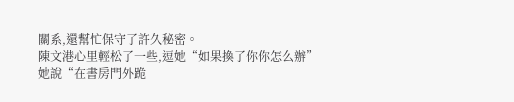關系,還幫忙保守了許久秘密。
陳文港心里輕松了一些,逗她“如果換了你你怎么辦”
她說“在書房門外跪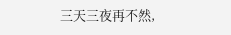三天三夜再不然,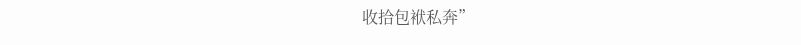收拾包袱私奔”